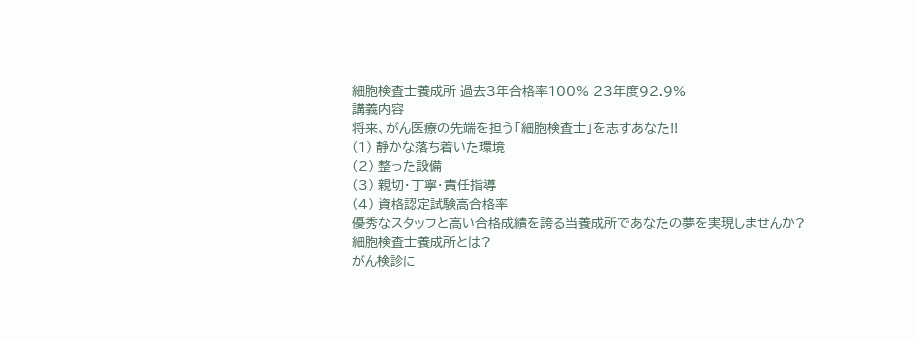細胞検査士養成所 過去3年合格率100% 23年度92.9%
講義内容
将来、がん医療の先端を担う「細胞検査士」を志すあなた!!
(1) 静かな落ち着いた環境
(2) 整った設備
(3) 親切・丁寧・責任指導
(4) 資格認定試験高合格率
優秀なスタッフと高い合格成績を誇る当養成所であなたの夢を実現しませんか?
細胞検査士養成所とは?
がん検診に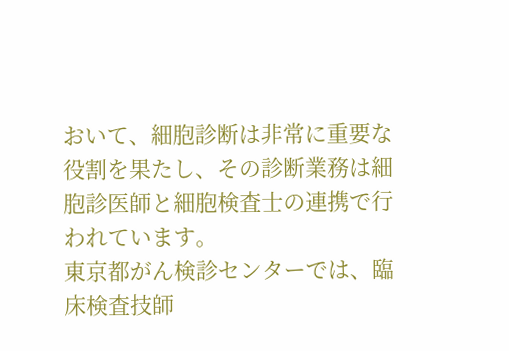おいて、細胞診断は非常に重要な役割を果たし、その診断業務は細胞診医師と細胞検査士の連携で行われています。
東京都がん検診センターでは、臨床検査技師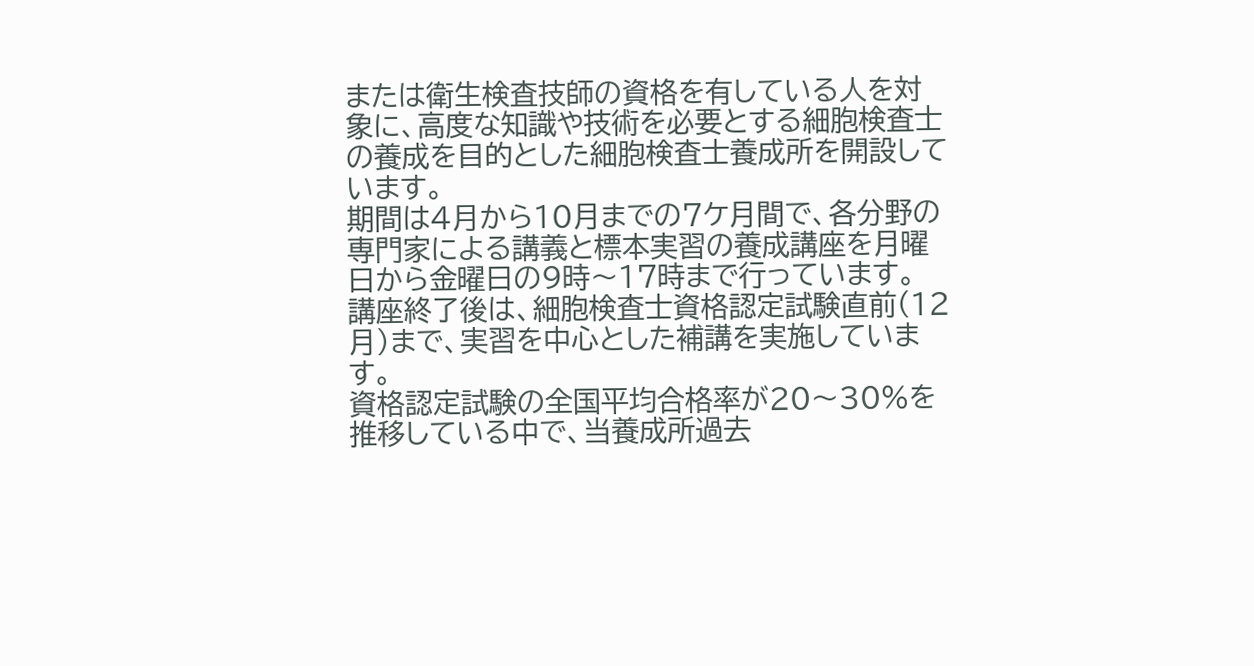または衛生検査技師の資格を有している人を対象に、高度な知識や技術を必要とする細胞検査士の養成を目的とした細胞検査士養成所を開設しています。
期間は4月から10月までの7ケ月間で、各分野の専門家による講義と標本実習の養成講座を月曜日から金曜日の9時〜17時まで行っています。
講座終了後は、細胞検査士資格認定試験直前(12月)まで、実習を中心とした補講を実施しています。
資格認定試験の全国平均合格率が20〜30%を推移している中で、当養成所過去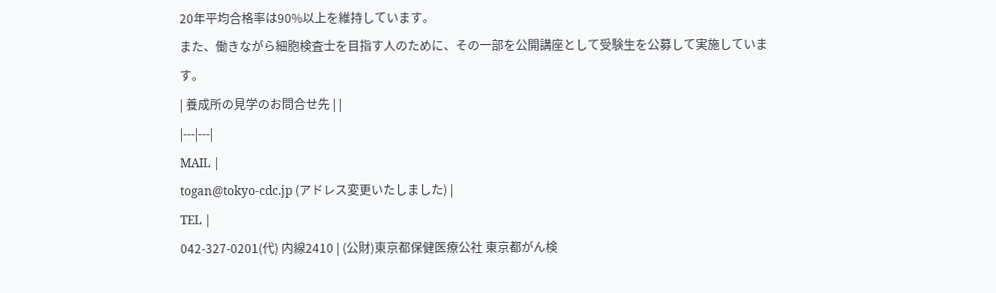20年平均合格率は90%以上を維持しています。
また、働きながら細胞検査士を目指す人のために、その一部を公開講座として受験生を公募して実施しています。
| 養成所の見学のお問合せ先 | |
|---|---|
MAIL |
togan@tokyo-cdc.jp (アドレス変更いたしました) |
TEL |
042-327-0201(代) 内線2410 | (公財)東京都保健医療公社 東京都がん検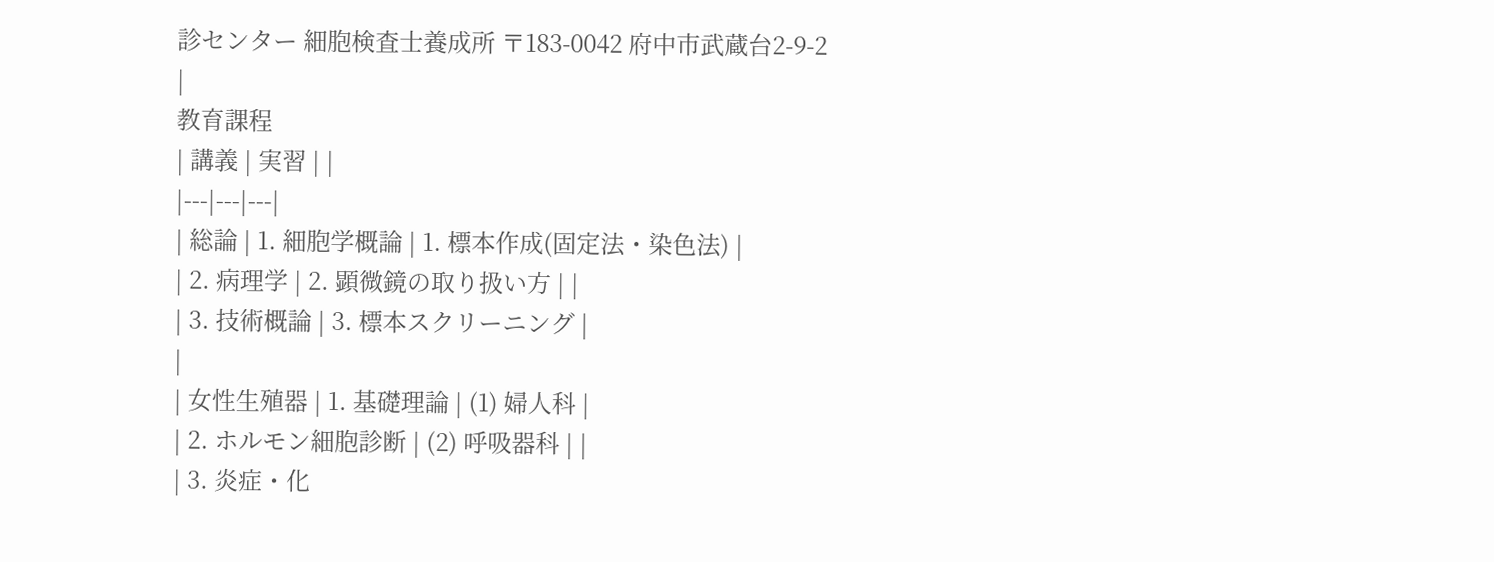診センター 細胞検査士養成所 〒183-0042 府中市武蔵台2-9-2 |
教育課程
| 講義 | 実習 | |
|---|---|---|
| 総論 | 1. 細胞学概論 | 1. 標本作成(固定法・染色法) |
| 2. 病理学 | 2. 顕微鏡の取り扱い方 | |
| 3. 技術概論 | 3. 標本スクリーニング |
|
| 女性生殖器 | 1. 基礎理論 | (1) 婦人科 |
| 2. ホルモン細胞診断 | (2) 呼吸器科 | |
| 3. 炎症・化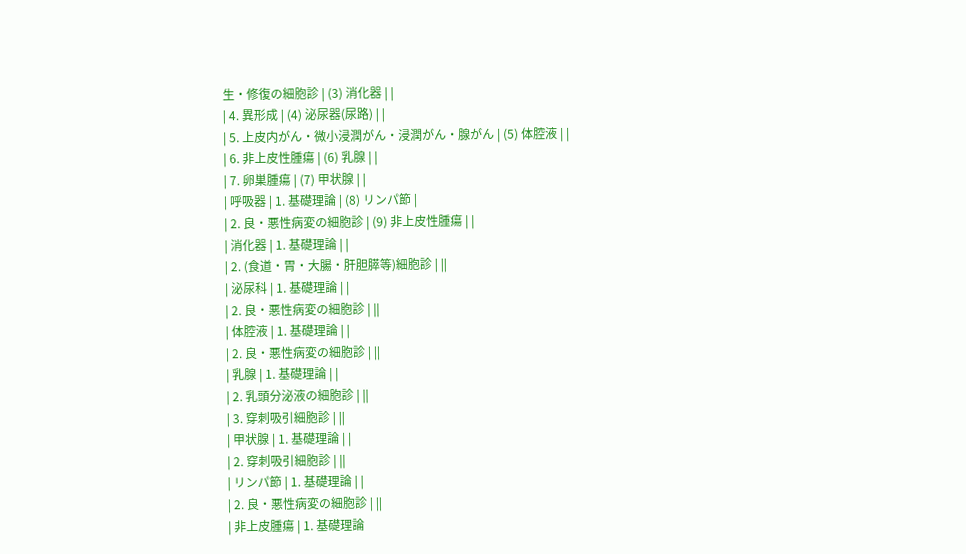生・修復の細胞診 | (3) 消化器 | |
| 4. 異形成 | (4) 泌尿器(尿路) | |
| 5. 上皮内がん・微小浸潤がん・浸潤がん・腺がん | (5) 体腔液 | |
| 6. 非上皮性腫瘍 | (6) 乳腺 | |
| 7. 卵巣腫瘍 | (7) 甲状腺 | |
| 呼吸器 | 1. 基礎理論 | (8) リンパ節 |
| 2. 良・悪性病変の細胞診 | (9) 非上皮性腫瘍 | |
| 消化器 | 1. 基礎理論 | |
| 2. (食道・胃・大腸・肝胆膵等)細胞診 | ||
| 泌尿科 | 1. 基礎理論 | |
| 2. 良・悪性病変の細胞診 | ||
| 体腔液 | 1. 基礎理論 | |
| 2. 良・悪性病変の細胞診 | ||
| 乳腺 | 1. 基礎理論 | |
| 2. 乳頭分泌液の細胞診 | ||
| 3. 穿刺吸引細胞診 | ||
| 甲状腺 | 1. 基礎理論 | |
| 2. 穿刺吸引細胞診 | ||
| リンパ節 | 1. 基礎理論 | |
| 2. 良・悪性病変の細胞診 | ||
| 非上皮腫瘍 | 1. 基礎理論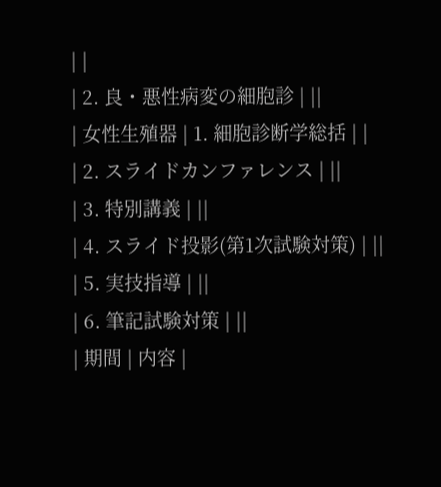| |
| 2. 良・悪性病変の細胞診 | ||
| 女性生殖器 | 1. 細胞診断学総括 | |
| 2. スライドカンファレンス | ||
| 3. 特別講義 | ||
| 4. スライド投影(第1次試験対策) | ||
| 5. 実技指導 | ||
| 6. 筆記試験対策 | ||
| 期間 | 内容 |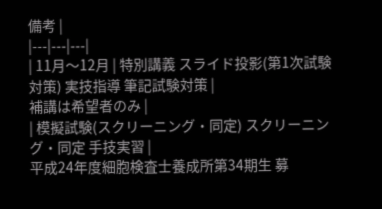備考 |
|---|---|---|
| 11月〜12月 | 特別講義 スライド投影(第1次試験対策) 実技指導 筆記試験対策 |
補講は希望者のみ |
| 模擬試験(スクリーニング・同定) スクリーニング・同定 手技実習 |
平成24年度細胞検査士養成所第34期生 募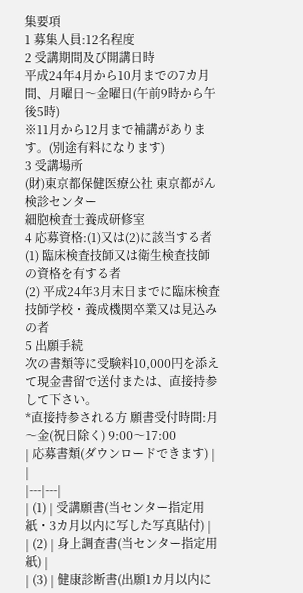集要項
1 募集人員:12名程度
2 受講期間及び開講日時
平成24年4月から10月までの7カ月間、月曜日〜金曜日(午前9時から午後5時)
※11月から12月まで補講があります。(別途有料になります)
3 受講場所
(財)東京都保健医療公社 東京都がん検診センター
細胞検査士養成研修室
4 応募資格:(1)又は(2)に該当する者
(1) 臨床検査技師又は衛生検査技師の資格を有する者
(2) 平成24年3月末日までに臨床検査技師学校・養成機関卒業又は見込みの者
5 出願手続
次の書類等に受験料10,000円を添えて現金書留で送付または、直接持参して下さい。
*直接持参される方 願書受付時間:月〜金(祝日除く) 9:00〜17:00
| 応募書類(ダウンロードできます) | |
|---|---|
| (1) | 受講願書(当センター指定用紙・3カ月以内に写した写真貼付) |
| (2) | 身上調査書(当センター指定用紙) |
| (3) | 健康診断書(出願1カ月以内に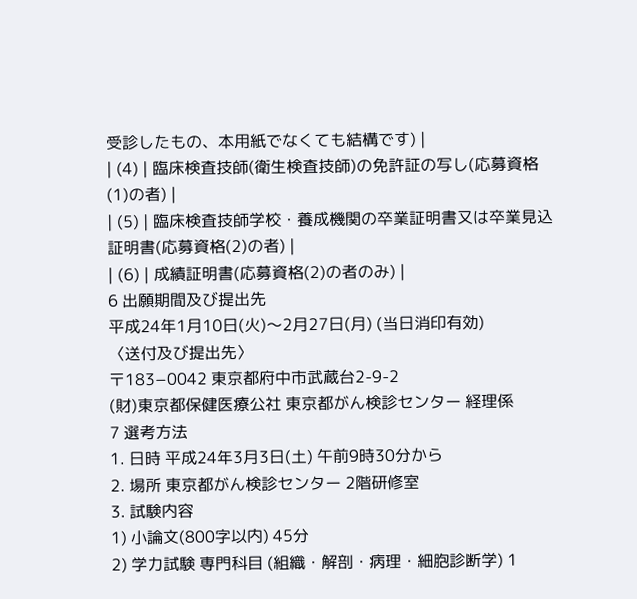受診したもの、本用紙でなくても結構です) |
| (4) | 臨床検査技師(衛生検査技師)の免許証の写し(応募資格(1)の者) |
| (5) | 臨床検査技師学校・養成機関の卒業証明書又は卒業見込証明書(応募資格(2)の者) |
| (6) | 成績証明書(応募資格(2)の者のみ) |
6 出願期間及び提出先
平成24年1月10日(火)〜2月27日(月) (当日消印有効)
〈送付及び提出先〉
〒183−0042 東京都府中市武蔵台2-9-2
(財)東京都保健医療公社 東京都がん検診センター 経理係
7 選考方法
1. 日時 平成24年3月3日(土) 午前9時30分から
2. 場所 東京都がん検診センター 2階研修室
3. 試験内容
1) 小論文(800字以内) 45分
2) 学力試験 専門科目 (組織・解剖・病理・細胞診断学) 1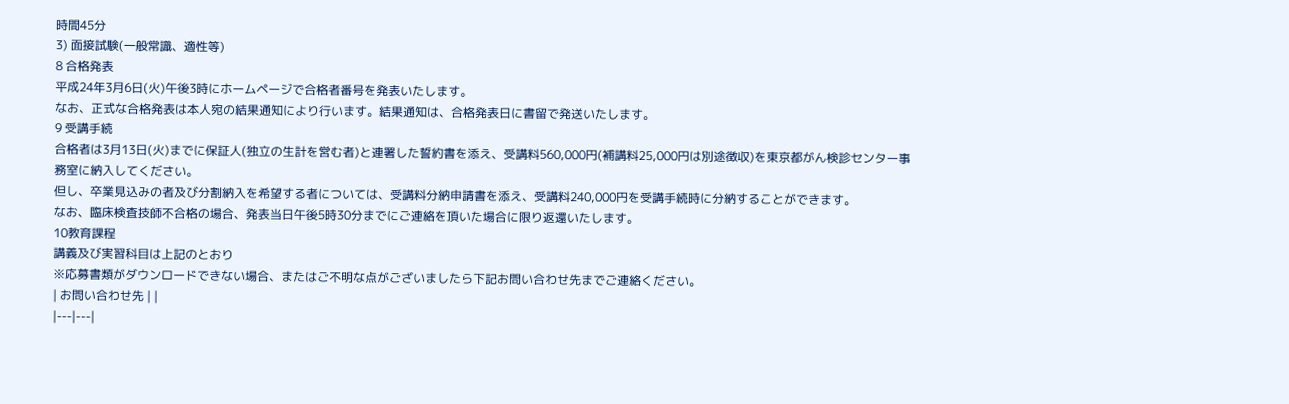時間45分
3) 面接試験(一般常識、適性等)
8 合格発表
平成24年3月6日(火)午後3時にホームページで合格者番号を発表いたします。
なお、正式な合格発表は本人宛の結果通知により行います。結果通知は、合格発表日に書留で発送いたします。
9 受講手続
合格者は3月13日(火)までに保証人(独立の生計を営む者)と連署した誓約書を添え、受講料560,000円(補講料25,000円は別途徴収)を東京都がん検診センター事務室に納入してください。
但し、卒業見込みの者及び分割納入を希望する者については、受講料分納申請書を添え、受講料240,000円を受講手続時に分納することができます。
なお、臨床検査技師不合格の場合、発表当日午後5時30分までにご連絡を頂いた場合に限り返還いたします。
10教育課程
講義及び実習科目は上記のとおり
※応募書類がダウンロードできない場合、またはご不明な点がございましたら下記お問い合わせ先までご連絡ください。
| お問い合わせ先 | |
|---|---|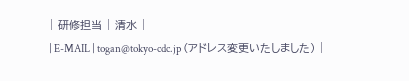| 研修担当 | 清水 |
| E-MAIL | togan@tokyo-cdc.jp (アドレス変更いたしました) |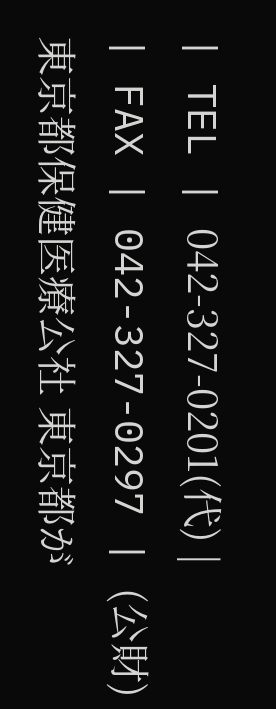| TEL | 042-327-0201(代) |
| FAX | 042-327-0297 | (公財)東京都保健医療公社 東京都が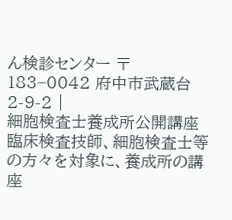ん検診センター 〒183−0042 府中市武蔵台2-9-2 |
細胞検査士養成所公開講座
臨床検査技師、細胞検査士等の方々を対象に、養成所の講座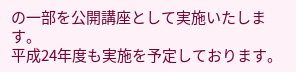の一部を公開講座として実施いたします。
平成24年度も実施を予定しております。